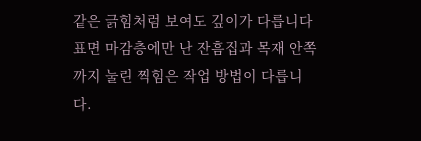같은 긁힘처럼 보여도 깊이가 다릅니다
표면 마감층에만 난 잔흠집과 목재 안쪽까지 눌린 찍힘은 작업 방법이 다릅니다.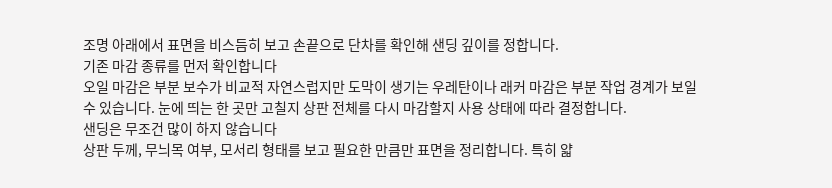조명 아래에서 표면을 비스듬히 보고 손끝으로 단차를 확인해 샌딩 깊이를 정합니다.
기존 마감 종류를 먼저 확인합니다
오일 마감은 부분 보수가 비교적 자연스럽지만 도막이 생기는 우레탄이나 래커 마감은 부분 작업 경계가 보일 수 있습니다. 눈에 띄는 한 곳만 고칠지 상판 전체를 다시 마감할지 사용 상태에 따라 결정합니다.
샌딩은 무조건 많이 하지 않습니다
상판 두께, 무늬목 여부, 모서리 형태를 보고 필요한 만큼만 표면을 정리합니다. 특히 얇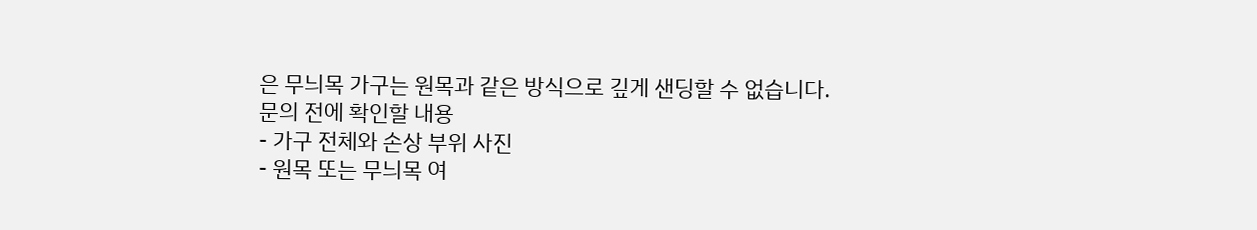은 무늬목 가구는 원목과 같은 방식으로 깊게 샌딩할 수 없습니다.
문의 전에 확인할 내용
- 가구 전체와 손상 부위 사진
- 원목 또는 무늬목 여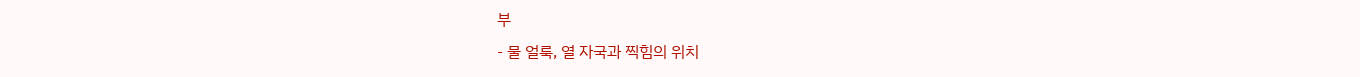부
- 물 얼룩, 열 자국과 찍힘의 위치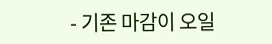- 기존 마감이 오일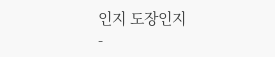인지 도장인지
-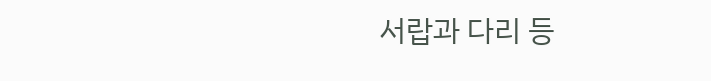서랍과 다리 등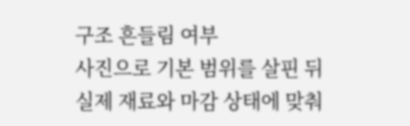구조 흔들림 여부
사진으로 기본 범위를 살핀 뒤 실제 재료와 마감 상태에 맞춰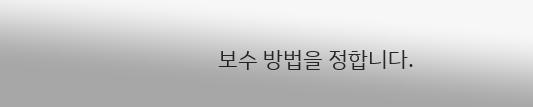보수 방법을 정합니다.